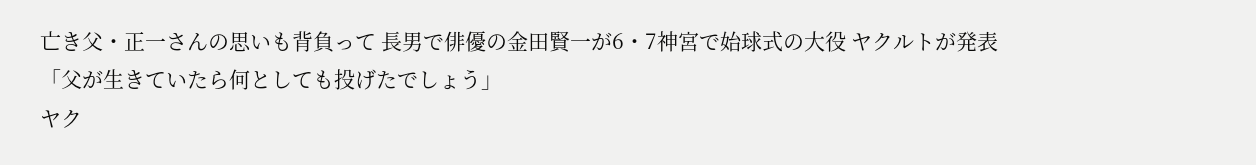亡き父・正一さんの思いも背負って 長男で俳優の金田賢一が6・7神宮で始球式の大役 ヤクルトが発表 「父が生きていたら何としても投げたでしょう」
ヤク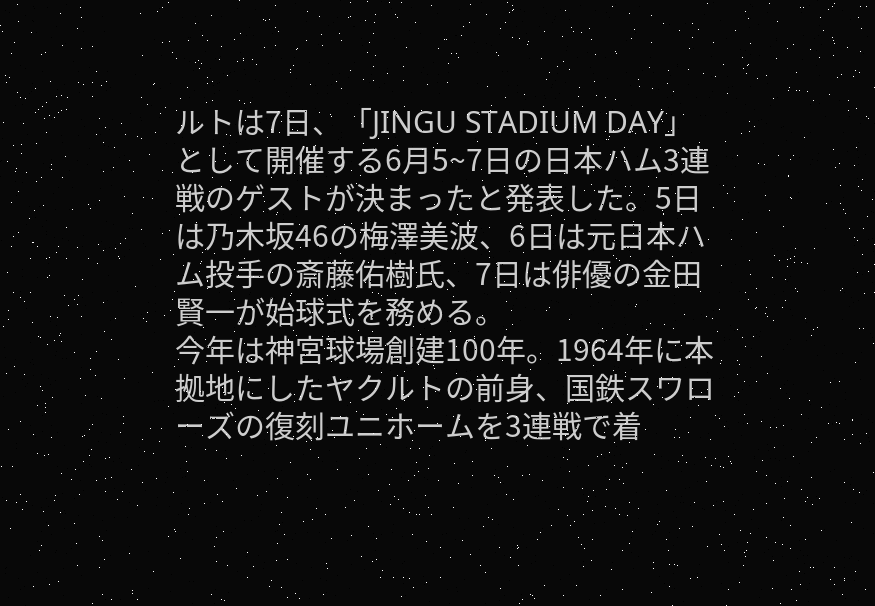ルトは7日、「JINGU STADIUM DAY」として開催する6月5~7日の日本ハム3連戦のゲストが決まったと発表した。5日は乃木坂46の梅澤美波、6日は元日本ハム投手の斎藤佑樹氏、7日は俳優の金田賢一が始球式を務める。
今年は神宮球場創建100年。1964年に本拠地にしたヤクルトの前身、国鉄スワローズの復刻ユニホームを3連戦で着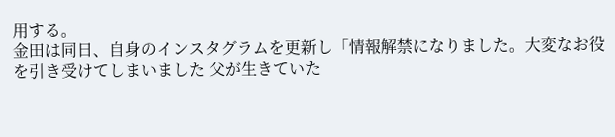用する。
金田は同日、自身のインスタグラムを更新し「情報解禁になりました。大変なお役を引き受けてしまいました 父が生きていた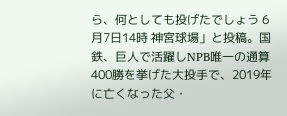ら、何としても投げたでしょう 6月7日14時 神宮球場」と投稿。国鉄、巨人で活躍しNPB唯一の通算400勝を挙げた大投手で、2019年に亡くなった父・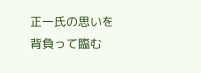正一氏の思いを背負って臨む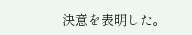決意を表明した。